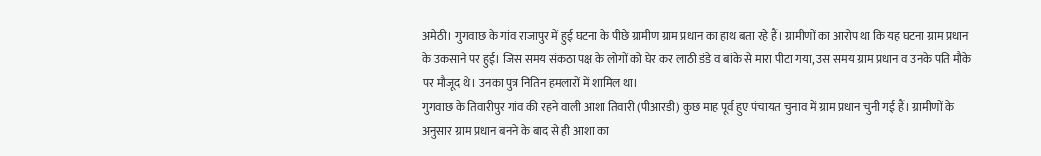अमेठी। गुगवाछ के गांव राजापुर में हुई घटना के पीछे ग्रामीण ग्राम प्रधान का हाथ बता रहे हैं। ग्रामीणों का आरोप था कि यह घटना ग्राम प्रधान के उकसाने पर हुई। जिस समय संकठा पक्ष के लोगों को घेर कर लाठी डंडे व बांके से मारा पीटा गया, उस समय ग्राम प्रधान व उनके पति मौके पर मौजूद थे। उनका पुत्र नितिन हमलारों में शामिल था।
गुगवाछ के तिवारीपुर गांव की रहने वाली आशा तिवारी (पीआरडी) कुछ माह पूर्व हुए पंचायत चुनाव में ग्राम प्रधान चुनी गई हैं। ग्रामीणों के अनुसार ग्राम प्रधान बनने के बाद से ही आशा का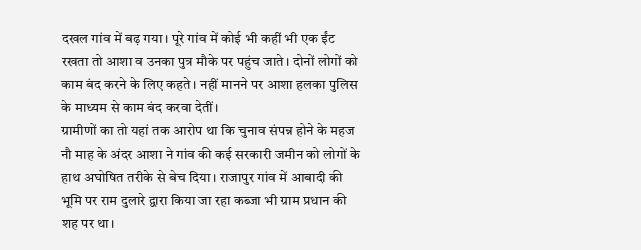दखल गांव में बढ़ गया। पूरे गांव में कोई भी कहीं भी एक ईंट रखता तो आशा व उनका पुत्र मौके पर पहुंच जाते। दोनों लोगों को काम बंद करने के लिए कहते। नहीं मानने पर आशा हलका पुलिस के माध्यम से काम बंद करवा देतीं।
ग्रामीणों का तो यहां तक आरोप था कि चुनाव संपन्न होने के महज नौ माह के अंदर आशा ने गांव की कई सरकारी जमीन को लोगों के हाथ अघोषित तरीके से बेच दिया। राजापुर गांव में आबादी की भूमि पर राम दुलारे द्वारा किया जा रहा कब्जा भी ग्राम प्रधान की शह पर था।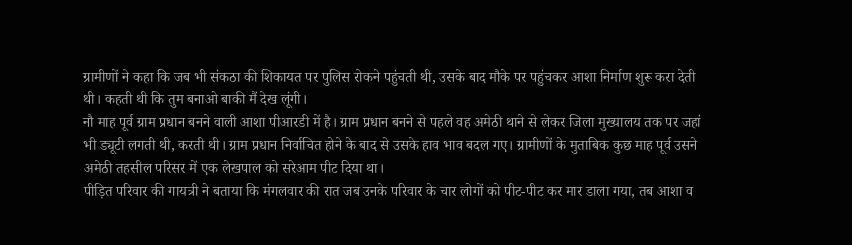ग्रामीणों ने कहा कि जब भी संकठा की शिकायत पर पुलिस रोकने पहुंचती थी, उसके बाद मौके पर पहुंचकर आशा निर्माण शुरू करा देती थी। कहती थी कि तुम बनाओ बाकी मैं देख लूंगी।
नौ माह पूर्व ग्राम प्रधान बनने वाली आशा पीआरडी में है। ग्राम प्रधान बनने से पहले वह अमेठी थाने से लेकर जिला मुख्यालय तक पर जहां भी ड्यूटी लगती थी, करती थी। ग्राम प्रधान निर्वाचित होने के बाद से उसके हाव भाव बदल गए। ग्रामीणों के मुताबिक कुछ माह पूर्व उसने अमेठी तहसील परिसर में एक लेखपाल को सरेआम पीट दिया था।
पीड़ित परिवार की गायत्री ने बताया कि मंगलवार की रात जब उनके परिवार के चार लोगों को पीट-पीट कर मार डाला गया, तब आशा व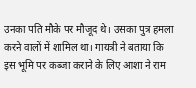उनका पति मौके पर मौजूद थे। उसका पुत्र हमला करने वालों में शामिल था। गायत्री ने बताया कि इस भूमि पर कब्जा कराने के लिए आशा ने राम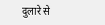दुलारे से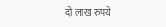दो लाख रुपये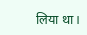लिया था।